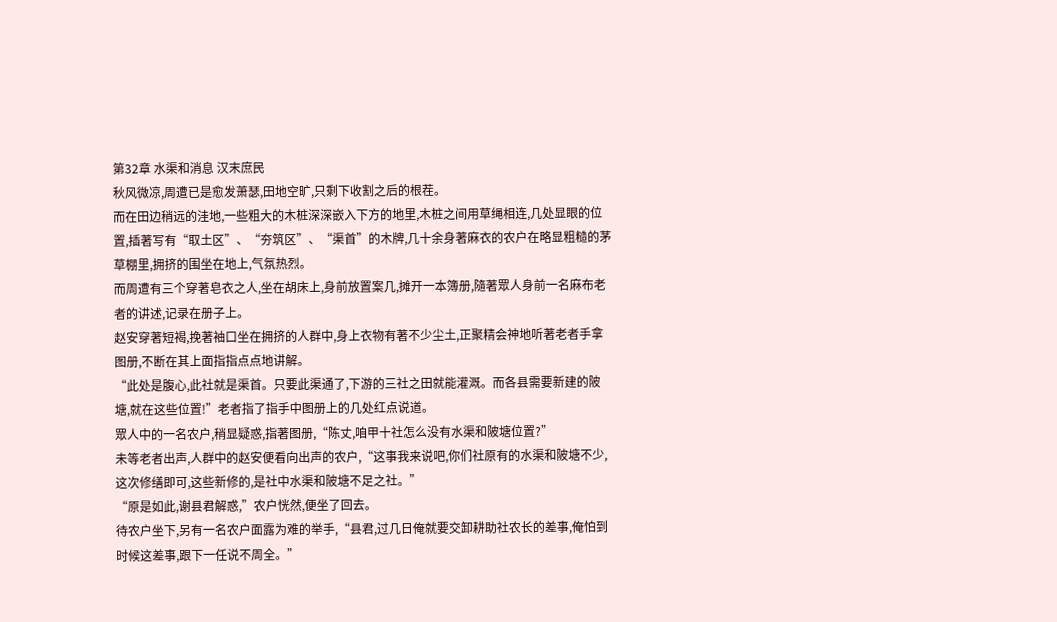第32章 水渠和消息 汉末庶民
秋风微凉,周遭已是愈发萧瑟,田地空旷,只剩下收割之后的根茬。
而在田边稍远的洼地,一些粗大的木桩深深嵌入下方的地里,木桩之间用草绳相连,几处显眼的位置,插著写有“取土区”、“夯筑区”、“渠首”的木牌,几十余身著麻衣的农户在略显粗糙的茅草棚里,拥挤的围坐在地上,气氛热烈。
而周遭有三个穿著皂衣之人,坐在胡床上,身前放置案几,摊开一本簿册,隨著眾人身前一名麻布老者的讲述,记录在册子上。
赵安穿著短褐,挽著袖口坐在拥挤的人群中,身上衣物有著不少尘土,正聚精会神地听著老者手拿图册,不断在其上面指指点点地讲解。
“此处是腹心,此社就是渠首。只要此渠通了,下游的三社之田就能灌溉。而各县需要新建的陂塘,就在这些位置!”老者指了指手中图册上的几处红点说道。
眾人中的一名农户,稍显疑惑,指著图册,“陈丈,咱甲十社怎么没有水渠和陂塘位置?”
未等老者出声,人群中的赵安便看向出声的农户,“这事我来说吧,你们社原有的水渠和陂塘不少,这次修缮即可,这些新修的,是社中水渠和陂塘不足之社。”
“原是如此,谢县君解惑,”农户恍然,便坐了回去。
待农户坐下,另有一名农户面露为难的举手,“县君,过几日俺就要交卸耕助社农长的差事,俺怕到时候这差事,跟下一任说不周全。”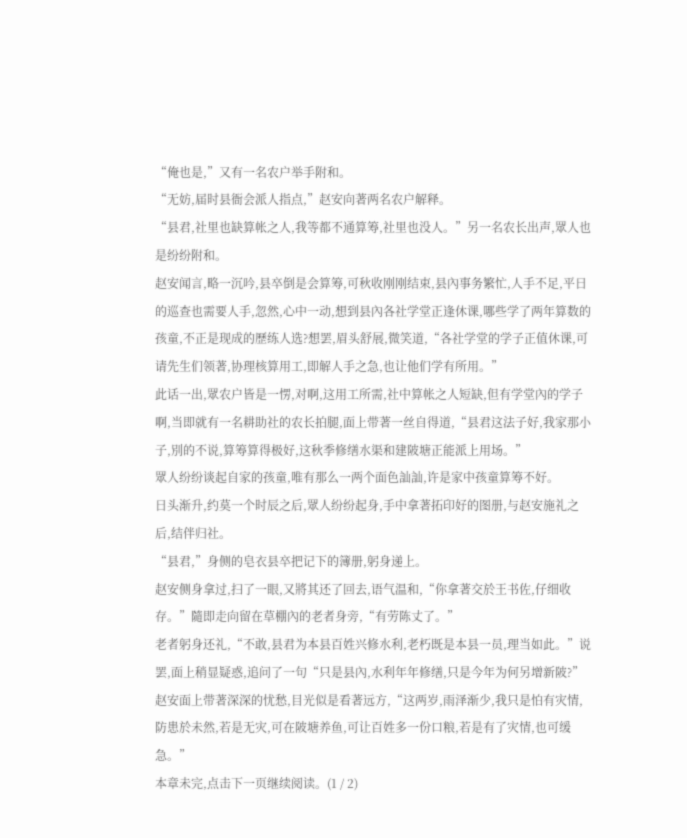“俺也是,”又有一名农户举手附和。
“无妨,届时县衙会派人指点,”赵安向著两名农户解释。
“县君,社里也缺算帐之人,我等都不通算筹,社里也没人。”另一名农长出声,眾人也是纷纷附和。
赵安闻言,略一沉吟,县卒倒是会算筹,可秋收刚刚结束,县內事务繁忙,人手不足,平日的巡查也需要人手,忽然,心中一动,想到县內各社学堂正逢休课,哪些学了两年算数的孩童,不正是现成的歷练人选?想罢,眉头舒展,微笑道,“各社学堂的学子正值休课,可请先生们领著,协理核算用工,即解人手之急,也让他们学有所用。”
此话一出,眾农户皆是一愣,对啊,这用工所需,社中算帐之人短缺,但有学堂內的学子啊,当即就有一名耕助社的农长拍腿,面上带著一丝自得道,“县君这法子好,我家那小子,別的不说,算筹算得极好,这秋季修缮水渠和建陂塘正能派上用场。”
眾人纷纷谈起自家的孩童,唯有那么一两个面色訕訕,许是家中孩童算筹不好。
日头渐升,约莫一个时辰之后,眾人纷纷起身,手中拿著拓印好的图册,与赵安施礼之后,结伴归社。
“县君,”身侧的皂衣县卒把记下的簿册,躬身递上。
赵安侧身拿过,扫了一眼,又將其还了回去,语气温和,“你拿著交於王书佐,仔细收存。”隨即走向留在草棚內的老者身旁,“有劳陈丈了。”
老者躬身还礼,“不敢,县君为本县百姓兴修水利,老朽既是本县一员,理当如此。”说罢,面上稍显疑惑,追问了一句“只是县內,水利年年修缮,只是今年为何另增新陂?”
赵安面上带著深深的忧愁,目光似是看著远方,“这两岁,雨泽渐少,我只是怕有灾情,防患於未然,若是无灾,可在陂塘养鱼,可让百姓多一份口粮,若是有了灾情,也可缓急。”
本章未完,点击下一页继续阅读。(1 / 2)